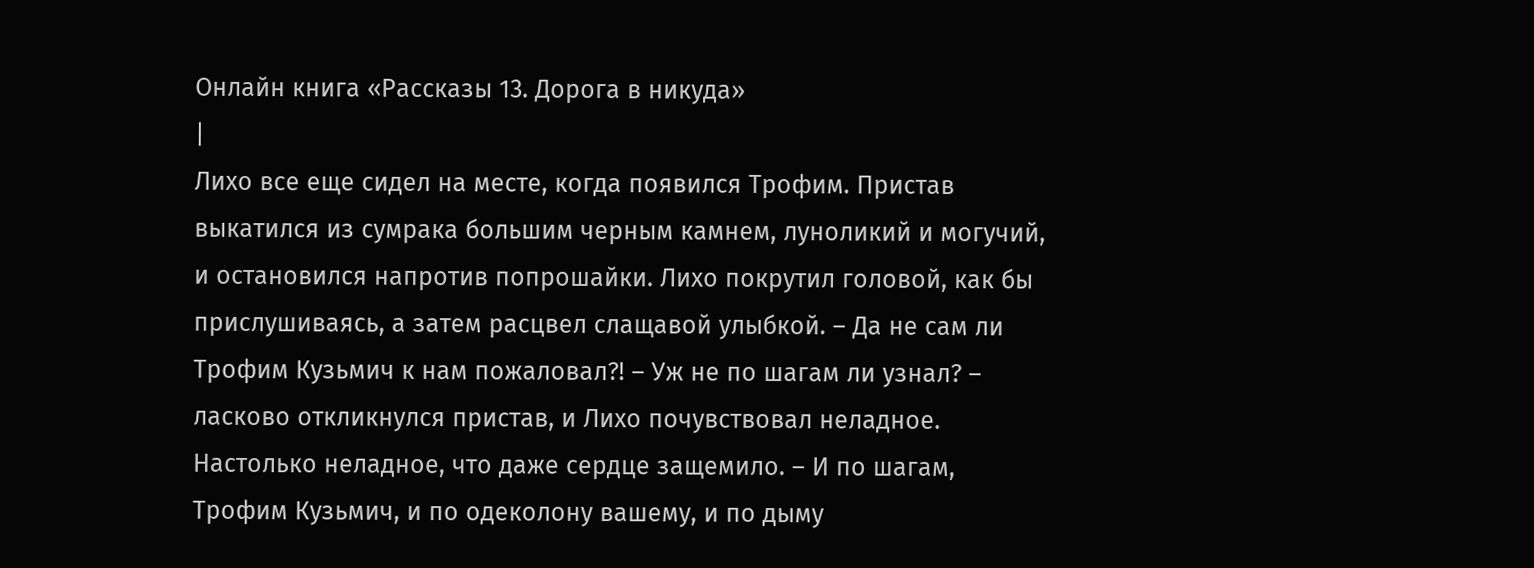Онлайн книга «Рассказы 13. Дорога в никуда»
|
Лихо все еще сидел на месте, когда появился Трофим. Пристав выкатился из сумрака большим черным камнем, луноликий и могучий, и остановился напротив попрошайки. Лихо покрутил головой, как бы прислушиваясь, а затем расцвел слащавой улыбкой. – Да не сам ли Трофим Кузьмич к нам пожаловал?! – Уж не по шагам ли узнал? – ласково откликнулся пристав, и Лихо почувствовал неладное. Настолько неладное, что даже сердце защемило. – И по шагам, Трофим Кузьмич, и по одеколону вашему, и по дыму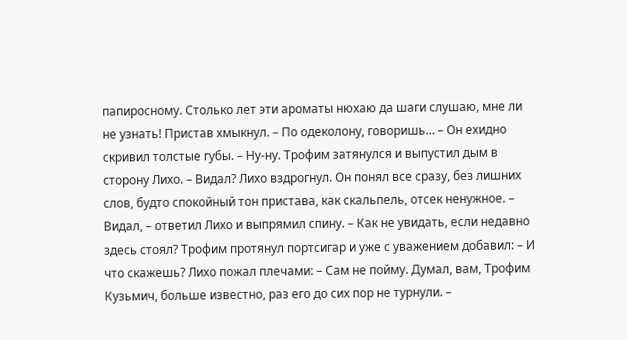папиросному. Столько лет эти ароматы нюхаю да шаги слушаю, мне ли не узнать! Пристав хмыкнул. – По одеколону, говоришь… – Он ехидно скривил толстые губы. – Ну-ну. Трофим затянулся и выпустил дым в сторону Лихо. – Видал? Лихо вздрогнул. Он понял все сразу, без лишних слов, будто спокойный тон пристава, как скальпель, отсек ненужное. – Видал, – ответил Лихо и выпрямил спину. – Как не увидать, если недавно здесь стоял? Трофим протянул портсигар и уже с уважением добавил: – И что скажешь? Лихо пожал плечами: – Сам не пойму. Думал, вам, Трофим Кузьмич, больше известно, раз его до сих пор не турнули. –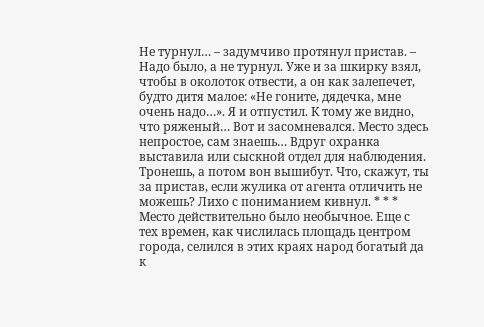Не турнул… – задумчиво протянул пристав. – Надо было, а не турнул. Уже и за шкирку взял, чтобы в околоток отвести, а он как залепечет, будто дитя малое: «Не гоните, дядечка, мне очень надо…». Я и отпустил. К тому же видно, что ряженый… Вот и засомневался. Место здесь непростое, сам знаешь… Вдруг охранка выставила или сыскной отдел для наблюдения. Тронешь, а потом вон вышибут. Что, скажут, ты за пристав, если жулика от агента отличить не можешь? Лихо с пониманием кивнул. * * * Место действительно было необычное. Еще с тех времен, как числилась площадь центром города, селился в этих краях народ богатый да к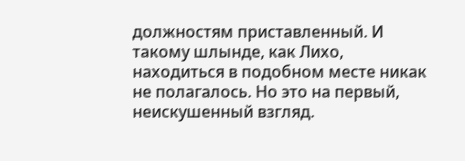должностям приставленный. И такому шлынде, как Лихо, находиться в подобном месте никак не полагалось. Но это на первый, неискушенный взгляд.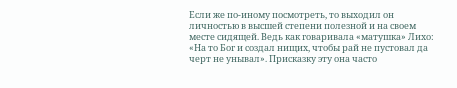Если же по-иному посмотреть, то выходил он личностью в высшей степени полезной и на своем месте сидящей. Ведь как говаривала «матушка» Лихо: «На то Бог и создал нищих, чтобы рай не пустовал да черт не унывал». Присказку эту она часто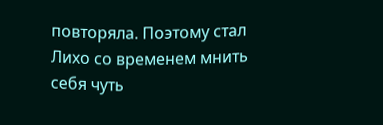повторяла. Поэтому стал Лихо со временем мнить себя чуть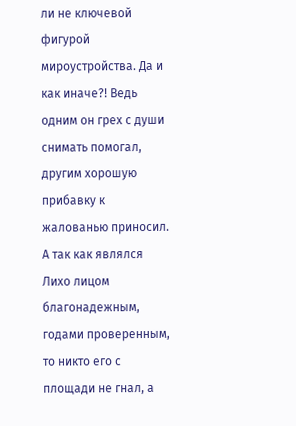ли не ключевой фигурой мироустройства. Да и как иначе?! Ведь одним он грех с души снимать помогал, другим хорошую прибавку к жалованью приносил. А так как являлся Лихо лицом благонадежным, годами проверенным, то никто его с площади не гнал, а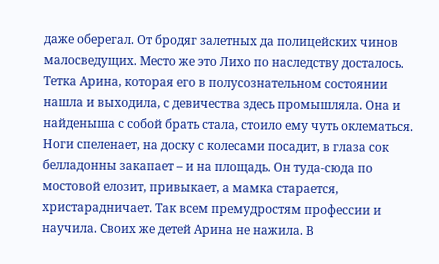даже оберегал. От бродяг залетных да полицейских чинов малосведущих. Место же это Лихо по наследству досталось. Тетка Арина, которая его в полусознательном состоянии нашла и выходила, с девичества здесь промышляла. Она и найденыша с собой брать стала, стоило ему чуть оклематься. Ноги спеленает, на доску с колесами посадит, в глаза сок белладонны закапает – и на площадь. Он туда-сюда по мостовой елозит, привыкает, а мамка старается, христарадничает. Так всем премудростям профессии и научила. Своих же детей Арина не нажила. В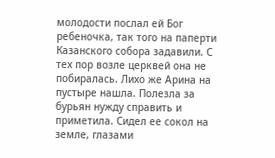молодости послал ей Бог ребеночка, так того на паперти Казанского собора задавили. С тех пор возле церквей она не побиралась. Лихо же Арина на пустыре нашла. Полезла за бурьян нужду справить и приметила. Сидел ее сокол на земле, глазами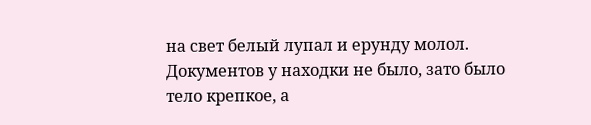на свет белый лупал и ерунду молол. Документов у находки не было, зато было тело крепкое, а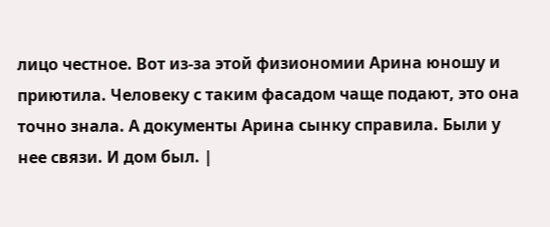лицо честное. Вот из-за этой физиономии Арина юношу и приютила. Человеку с таким фасадом чаще подают, это она точно знала. А документы Арина сынку справила. Были у нее связи. И дом был. |